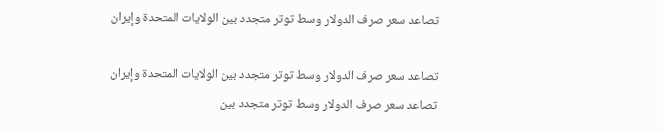تصاعد سعر صرف الدولار وسط توتر متجدد بين الولايات المتحدة وإيران

تصاعد سعر صرف الدولار وسط توتر متجدد بين الولايات المتحدة وإيران
تصاعد سعر صرف الدولار وسط توتر متجدد بين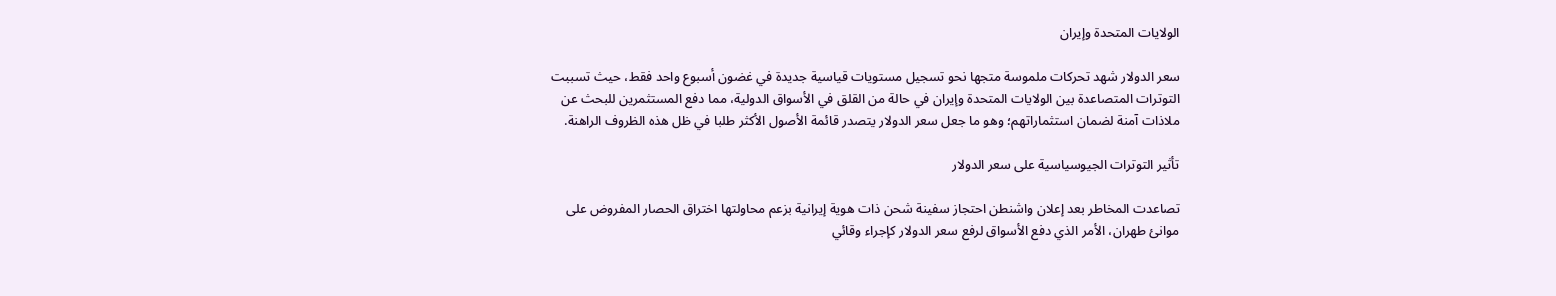الولايات المتحدة وإيران

سعر الدولار شهد تحركات ملموسة متجها نحو تسجيل مستويات قياسية جديدة في غضون أسبوع واحد فقط، حيث تسببت التوترات المتصاعدة بين الولايات المتحدة وإيران في حالة من القلق في الأسواق الدولية، مما دفع المستثمرين للبحث عن ملاذات آمنة لضمان استثماراتهم؛ وهو ما جعل سعر الدولار يتصدر قائمة الأصول الأكثر طلبا في ظل هذه الظروف الراهنة.

تأثير التوترات الجيوسياسية على سعر الدولار

تصاعدت المخاطر بعد إعلان واشنطن احتجاز سفينة شحن ذات هوية إيرانية بزعم محاولتها اختراق الحصار المفروض على موانئ طهران، الأمر الذي دفع الأسواق لرفع سعر الدولار كإجراء وقائي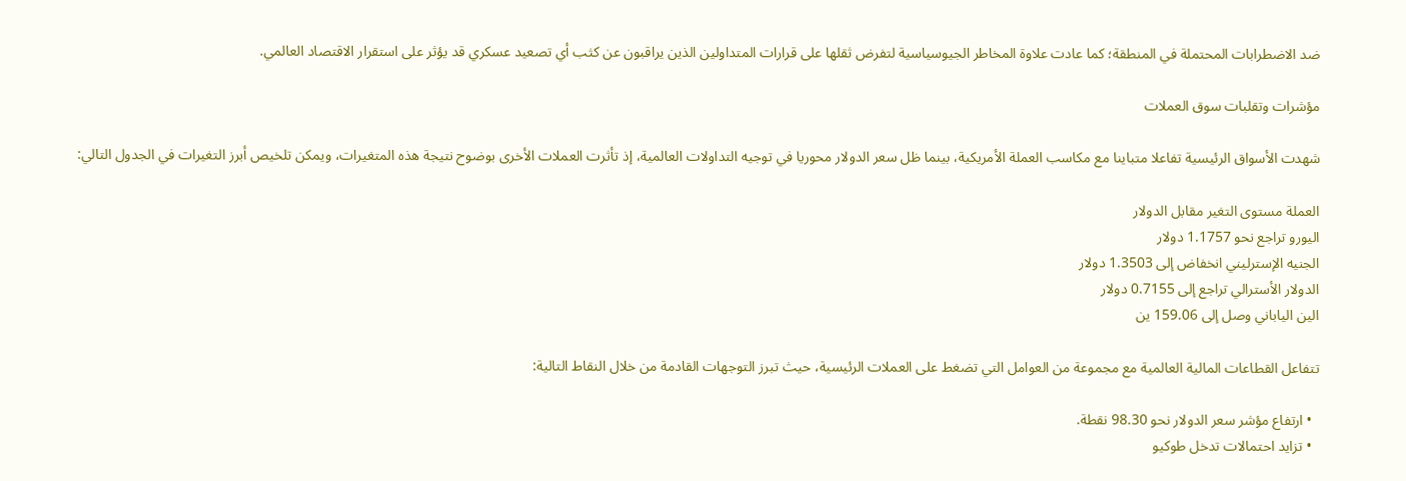ضد الاضطرابات المحتملة في المنطقة؛ كما عادت علاوة المخاطر الجيوسياسية لتفرض ثقلها على قرارات المتداولين الذين يراقبون عن كثب أي تصعيد عسكري قد يؤثر على استقرار الاقتصاد العالمي.

مؤشرات وتقلبات سوق العملات

شهدت الأسواق الرئيسية تفاعلا متباينا مع مكاسب العملة الأمريكية، بينما ظل سعر الدولار محوريا في توجيه التداولات العالمية، إذ تأثرت العملات الأخرى بوضوح نتيجة هذه المتغيرات، ويمكن تلخيص أبرز التغيرات في الجدول التالي:

العملة مستوى التغير مقابل الدولار
اليورو تراجع نحو 1.1757 دولار
الجنيه الإسترليني انخفاض إلى 1.3503 دولار
الدولار الأسترالي تراجع إلى 0.7155 دولار
الين الياباني وصل إلى 159.06 ين

تتفاعل القطاعات المالية العالمية مع مجموعة من العوامل التي تضغط على العملات الرئيسية، حيث تبرز التوجهات القادمة من خلال النقاط التالية:

  • ارتفاع مؤشر سعر الدولار نحو 98.30 نقطة.
  • تزايد احتمالات تدخل طوكيو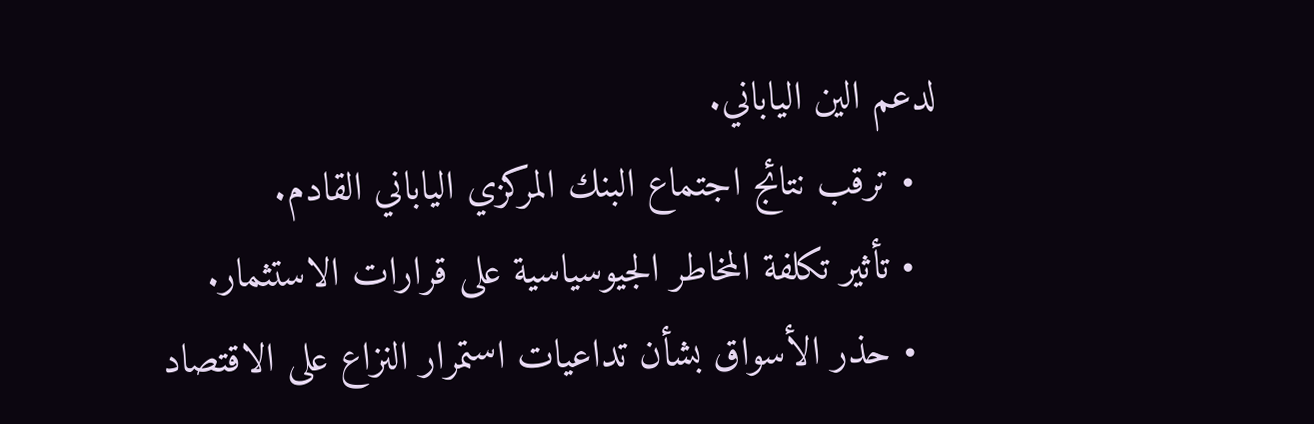لدعم الين الياباني.
  • ترقب نتائج اجتماع البنك المركزي الياباني القادم.
  • تأثير تكلفة المخاطر الجيوسياسية على قرارات الاستثمار.
  • حذر الأسواق بشأن تداعيات استمرار النزاع على الاقتصاد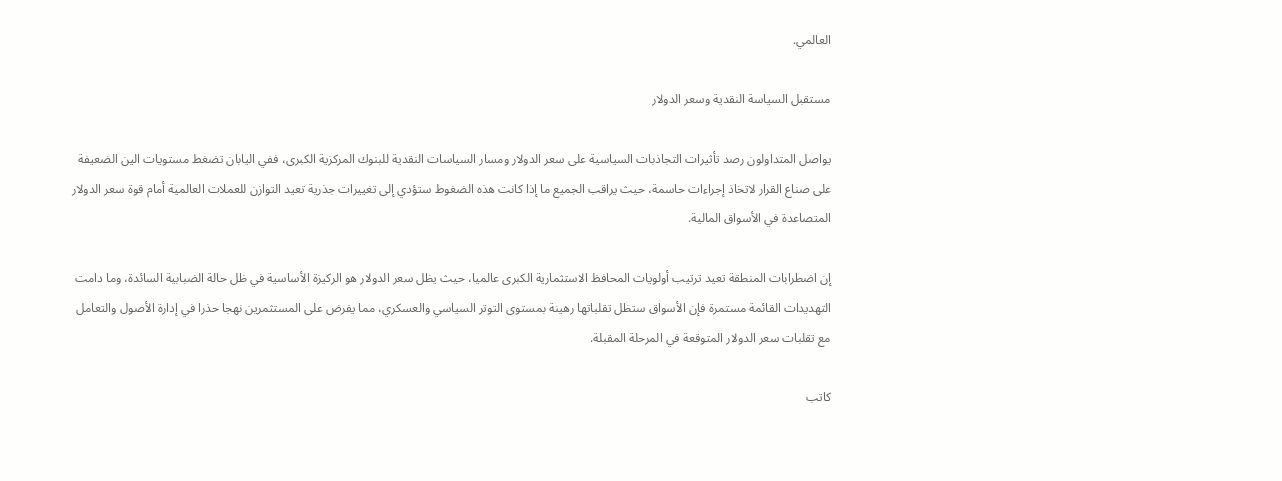العالمي.

مستقبل السياسة النقدية وسعر الدولار

يواصل المتداولون رصد تأثيرات التجاذبات السياسية على سعر الدولار ومسار السياسات النقدية للبنوك المركزية الكبرى، ففي اليابان تضغط مستويات الين الضعيفة على صناع القرار لاتخاذ إجراءات حاسمة، حيث يراقب الجميع ما إذا كانت هذه الضغوط ستؤدي إلى تغييرات جذرية تعيد التوازن للعملات العالمية أمام قوة سعر الدولار المتصاعدة في الأسواق المالية.

إن اضطرابات المنطقة تعيد ترتيب أولويات المحافظ الاستثمارية الكبرى عالميا، حيث يظل سعر الدولار هو الركيزة الأساسية في ظل حالة الضبابية السائدة، وما دامت التهديدات القائمة مستمرة فإن الأسواق ستظل تقلباتها رهينة بمستوى التوتر السياسي والعسكري، مما يفرض على المستثمرين نهجا حذرا في إدارة الأصول والتعامل مع تقلبات سعر الدولار المتوقعة في المرحلة المقبلة.

كاتب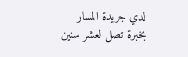لدي جريدة المسار بخبرة تصل لعشر سنين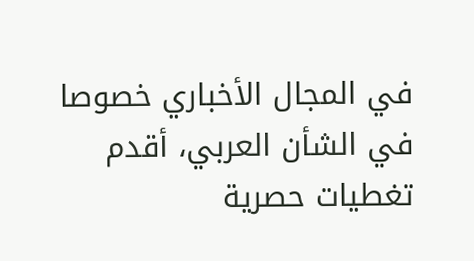في المجال الأخباري خصوصا في الشأن العربي، أقدم تغطيات حصرية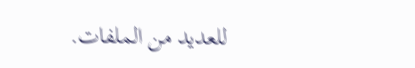للعديد من الملفات.